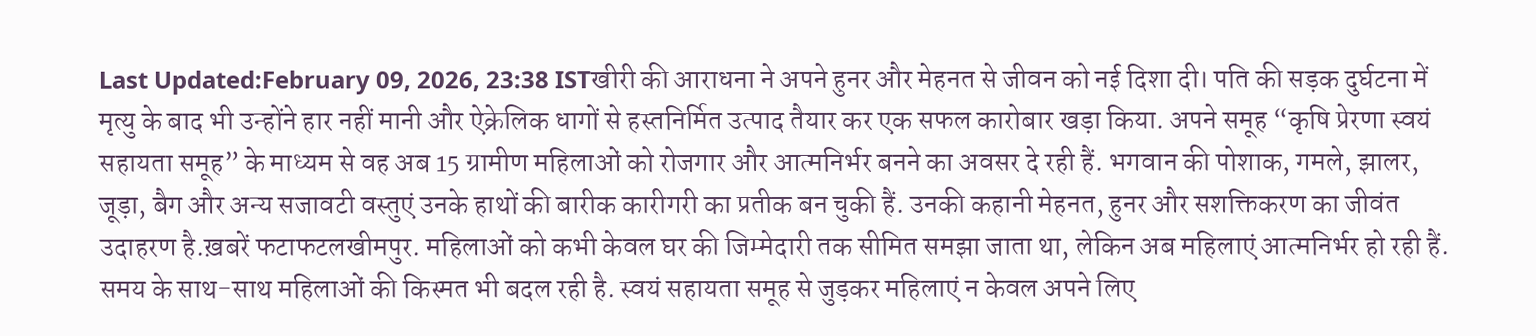Last Updated:February 09, 2026, 23:38 ISTखीरी की आराधना ने अपने हुनर और मेहनत से जीवन को नई दिशा दी। पति की सड़क दुर्घटना में मृत्यु के बाद भी उन्होंने हार नहीं मानी और ऐक्रेलिक धागों से हस्तनिर्मित उत्पाद तैयार कर एक सफल कारोबार खड़ा किया. अपने समूह “कृषि प्रेरणा स्वयं सहायता समूह” के माध्यम से वह अब 15 ग्रामीण महिलाओं को रोजगार और आत्मनिर्भर बनने का अवसर दे रही हैं. भगवान की पोशाक, गमले, झालर, जूड़ा, बैग और अन्य सजावटी वस्तुएं उनके हाथों की बारीक कारीगरी का प्रतीक बन चुकी हैं. उनकी कहानी मेहनत, हुनर और सशक्तिकरण का जीवंत उदाहरण है.ख़बरें फटाफटलखीमपुर. महिलाओं को कभी केवल घर की जिम्मेदारी तक सीमित समझा जाता था, लेकिन अब महिलाएं आत्मनिर्भर हो रही हैं. समय के साथ-साथ महिलाओं की किस्मत भी बदल रही है. स्वयं सहायता समूह से जुड़कर महिलाएं न केवल अपने लिए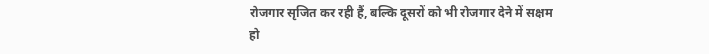रोजगार सृजित कर रही हैं, बल्कि दूसरों को भी रोजगार देने में सक्षम हो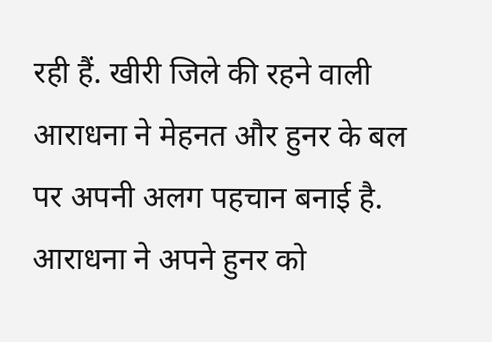रही हैं. खीरी जिले की रहने वाली आराधना ने मेहनत और हुनर के बल पर अपनी अलग पहचान बनाई है. आराधना ने अपने हुनर को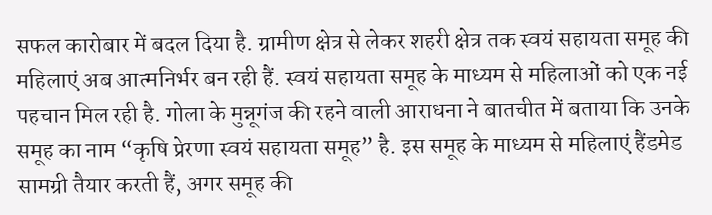सफल कारोबार में बदल दिया है. ग्रामीण क्षेत्र से लेकर शहरी क्षेत्र तक स्वयं सहायता समूह की महिलाएं अब आत्मनिर्भर बन रही हैं. स्वयं सहायता समूह के माध्यम से महिलाओं को एक नई पहचान मिल रही है. गोला के मुन्नूगंज की रहने वाली आराधना ने बातचीत में बताया कि उनके समूह का नाम “कृषि प्रेरणा स्वयं सहायता समूह” है. इस समूह के माध्यम से महिलाएं हैंडमेड सामग्री तैयार करती हैं, अगर समूह की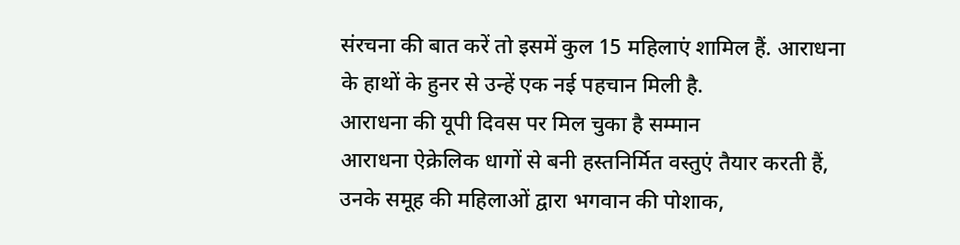संरचना की बात करें तो इसमें कुल 15 महिलाएं शामिल हैं. आराधना के हाथों के हुनर से उन्हें एक नई पहचान मिली है.
आराधना की यूपी दिवस पर मिल चुका है सम्मान
आराधना ऐक्रेलिक धागों से बनी हस्तनिर्मित वस्तुएं तैयार करती हैं, उनके समूह की महिलाओं द्वारा भगवान की पोशाक,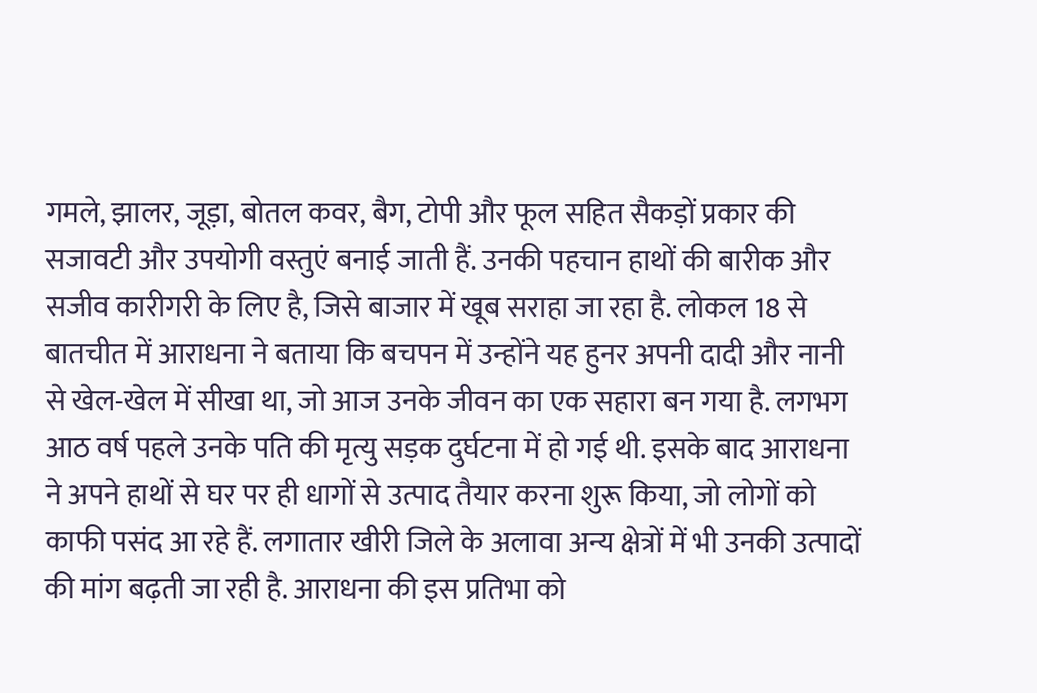गमले, झालर, जूड़ा, बोतल कवर, बैग, टोपी और फूल सहित सैकड़ों प्रकार की सजावटी और उपयोगी वस्तुएं बनाई जाती हैं. उनकी पहचान हाथों की बारीक और सजीव कारीगरी के लिए है, जिसे बाजार में खूब सराहा जा रहा है. लोकल 18 से बातचीत में आराधना ने बताया कि बचपन में उन्होंने यह हुनर अपनी दादी और नानी से खेल-खेल में सीखा था, जो आज उनके जीवन का एक सहारा बन गया है. लगभग आठ वर्ष पहले उनके पति की मृत्यु सड़क दुर्घटना में हो गई थी. इसके बाद आराधना ने अपने हाथों से घर पर ही धागों से उत्पाद तैयार करना शुरू किया, जो लोगों को काफी पसंद आ रहे हैं. लगातार खीरी जिले के अलावा अन्य क्षेत्रों में भी उनकी उत्पादों की मांग बढ़ती जा रही है. आराधना की इस प्रतिभा को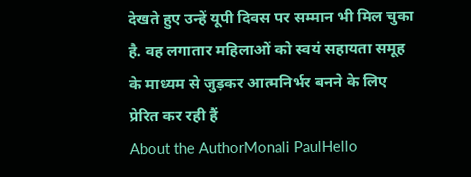देखते हुए उन्हें यूपी दिवस पर सम्मान भी मिल चुका है. वह लगातार महिलाओं को स्वयं सहायता समूह के माध्यम से जुड़कर आत्मनिर्भर बनने के लिए प्रेरित कर रही हैं
About the AuthorMonali PaulHello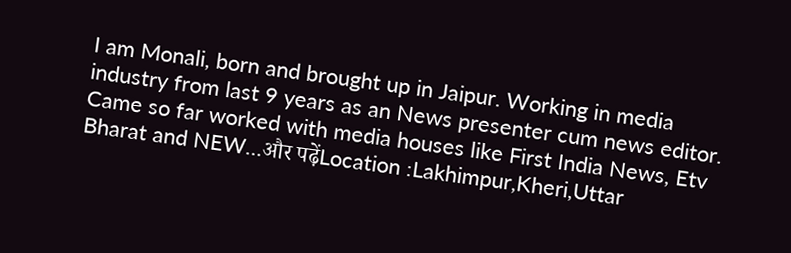I am Monali, born and brought up in Jaipur. Working in media industry from last 9 years as an News presenter cum news editor. Came so far worked with media houses like First India News, Etv Bharat and NEW…और पढ़ेंLocation :Lakhimpur,Kheri,Uttar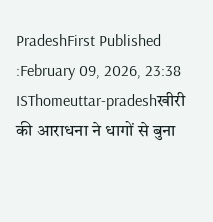PradeshFirst Published :February 09, 2026, 23:38 ISThomeuttar-pradeshखीरी की आराधना ने धागों से बुना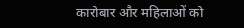कारोबार और महिलाओं को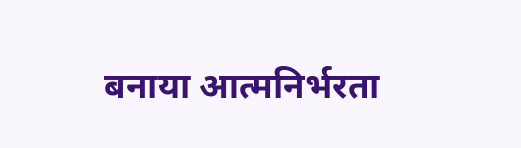बनाया आत्मनिर्भरता